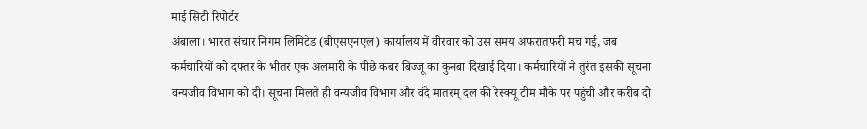माई सिटी रिपोर्टर
अंबाला। भारत संचार निगम लिमिटेड (बीएसएनएल) कार्यालय में वीरवार को उस समय अफरातफरी मच गई, जब कर्मचारियों को दफ्तर के भीतर एक अलमारी के पीछे कबर बिज्जू का कुनबा दिखाई दिया। कर्मचारियों ने तुरंत इसकी सूचना वन्यजीव विभाग को दी। सूचना मिलते ही वन्यजीव विभाग और वंदे मातरम् दल की रेस्क्यू टीम मौके पर पहुंची और करीब दो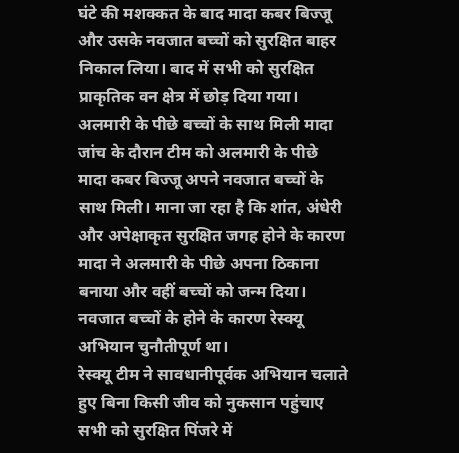घंटे की मशक्कत के बाद मादा कबर बिज्जू और उसके नवजात बच्चों को सुरक्षित बाहर निकाल लिया। बाद में सभी को सुरक्षित प्राकृतिक वन क्षेत्र में छोड़ दिया गया।
अलमारी के पीछे बच्चों के साथ मिली मादा
जांच के दौरान टीम को अलमारी के पीछे मादा कबर बिज्जू अपने नवजात बच्चों के साथ मिली। माना जा रहा है कि शांत, अंधेरी और अपेक्षाकृत सुरक्षित जगह होने के कारण मादा ने अलमारी के पीछे अपना ठिकाना बनाया और वहीं बच्चों को जन्म दिया। नवजात बच्चों के होने के कारण रेस्क्यू अभियान चुनौतीपूर्ण था।
रेस्क्यू टीम ने सावधानीपूर्वक अभियान चलाते हुए बिना किसी जीव को नुकसान पहुंचाए सभी को सुरक्षित पिंजरे में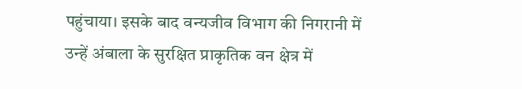पहुंचाया। इसके बाद वन्यजीव विभाग की निगरानी में उन्हें अंबाला के सुरक्षित प्राकृतिक वन क्षेत्र में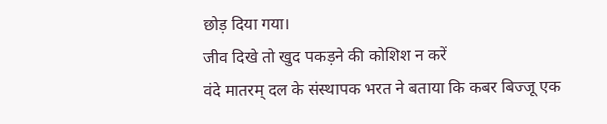छोड़ दिया गया।
जीव दिखे तो खुद पकड़ने की कोशिश न करें
वंदे मातरम् दल के संस्थापक भरत ने बताया कि कबर बिज्जू एक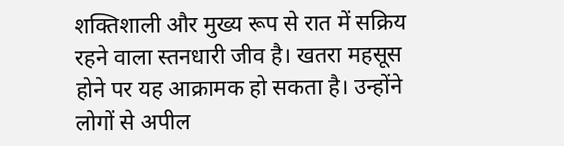शक्तिशाली और मुख्य रूप से रात में सक्रिय रहने वाला स्तनधारी जीव है। खतरा महसूस होने पर यह आक्रामक हो सकता है। उन्होंने लोगों से अपील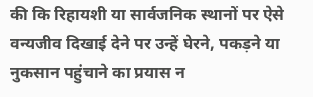की कि रिहायशी या सार्वजनिक स्थानों पर ऐसे वन्यजीव दिखाई देने पर उन्हें घेरने, पकड़ने या नुकसान पहुंचाने का प्रयास न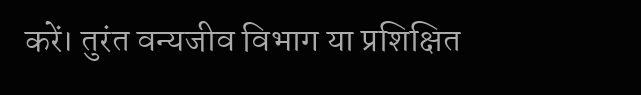करें। तुरंत वन्यजीव विभाग या प्रशिक्षित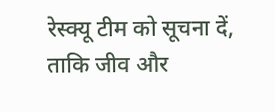रेस्क्यू टीम को सूचना दें, ताकि जीव और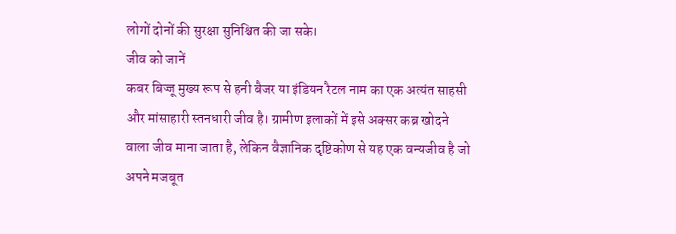लोगों दोनों की सुरक्षा सुनिश्चित की जा सके।
जीव को जानें
कबर बिज्जू मुख्य रूप से हनी बैजर या इंडियन रैटल नाम का एक अत्यंत साहसी और मांसाहारी स्तनधारी जीव है। ग्रामीण इलाकों में इसे अक्सर कब्र खोदने वाला जीव माना जाता है, लेकिन वैज्ञानिक दृष्टिकोण से यह एक वन्यजीव है जो अपने मजबूत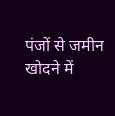पंजों से जमीन खोदने में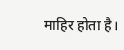माहिर होता है।